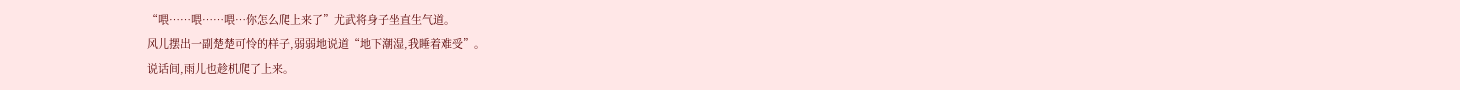“喂……喂……喂…你怎么爬上来了”尤武将身子坐直生气道。
风儿摆出一副楚楚可怜的样子,弱弱地说道“地下潮湿,我睡着难受”。
说话间,雨儿也趁机爬了上来。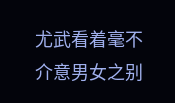尤武看着毫不介意男女之别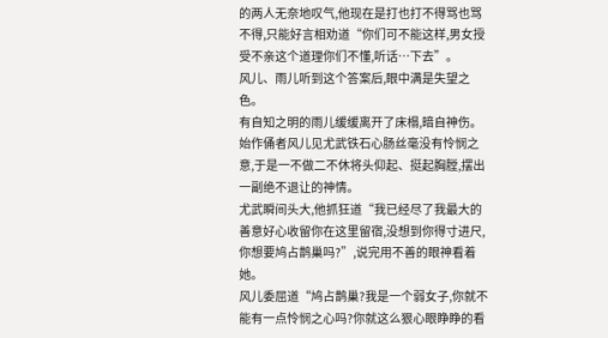的两人无奈地叹气,他现在是打也打不得骂也骂不得,只能好言相劝道“你们可不能这样,男女授受不亲这个道理你们不懂,听话…下去”。
风儿、雨儿听到这个答案后,眼中满是失望之色。
有自知之明的雨儿缓缓离开了床榻,暗自神伤。
始作俑者风儿见尤武铁石心肠丝毫没有怜悯之意,于是一不做二不休将头仰起、挺起胸膛,摆出一副绝不退让的神情。
尤武瞬间头大,他抓狂道“我已经尽了我最大的善意好心收留你在这里留宿,没想到你得寸进尺,你想要鸠占鹊巢吗?”,说完用不善的眼神看着她。
风儿委屈道“鸠占鹊巢?我是一个弱女子,你就不能有一点怜悯之心吗?你就这么狠心眼睁睁的看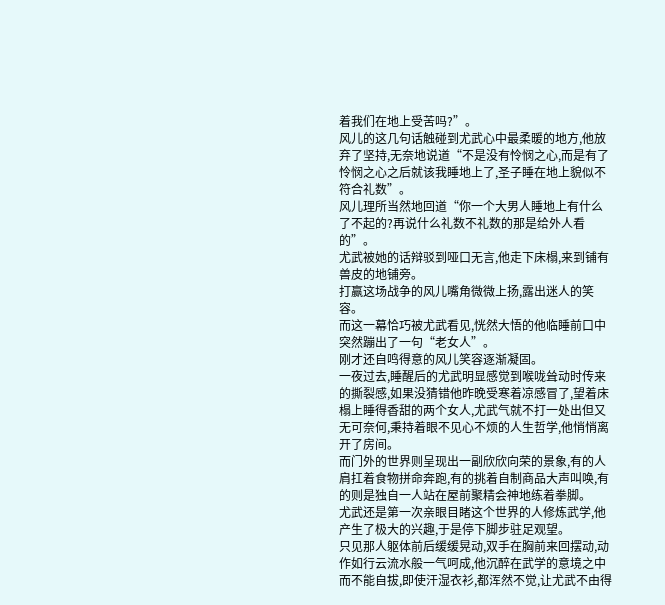着我们在地上受苦吗?”。
风儿的这几句话触碰到尤武心中最柔暖的地方,他放弃了坚持,无奈地说道“不是没有怜悯之心,而是有了怜悯之心之后就该我睡地上了,圣子睡在地上貌似不符合礼数”。
风儿理所当然地回道“你一个大男人睡地上有什么了不起的?再说什么礼数不礼数的那是给外人看的”。
尤武被她的话辩驳到哑口无言,他走下床榻,来到铺有兽皮的地铺旁。
打赢这场战争的风儿嘴角微微上扬,露出迷人的笑容。
而这一幕恰巧被尤武看见,恍然大悟的他临睡前口中突然蹦出了一句“老女人”。
刚才还自鸣得意的风儿笑容逐渐凝固。
一夜过去,睡醒后的尤武明显感觉到喉咙耸动时传来的撕裂感,如果没猜错他昨晚受寒着凉感冒了,望着床榻上睡得香甜的两个女人,尤武气就不打一处出但又无可奈何,秉持着眼不见心不烦的人生哲学,他悄悄离开了房间。
而门外的世界则呈现出一副欣欣向荣的景象,有的人肩扛着食物拼命奔跑,有的挑着自制商品大声叫唤,有的则是独自一人站在屋前聚精会神地练着拳脚。
尤武还是第一次亲眼目睹这个世界的人修炼武学,他产生了极大的兴趣,于是停下脚步驻足观望。
只见那人躯体前后缓缓晃动,双手在胸前来回摆动,动作如行云流水般一气呵成,他沉醉在武学的意境之中而不能自拔,即使汗湿衣衫,都浑然不觉,让尤武不由得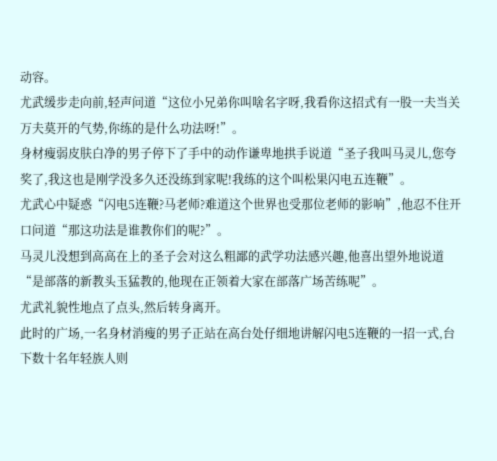动容。
尤武缓步走向前,轻声问道“这位小兄弟你叫啥名字呀,我看你这招式有一股一夫当关万夫莫开的气势,你练的是什么功法呀!”。
身材瘦弱皮肤白净的男子停下了手中的动作谦卑地拱手说道“圣子我叫马灵儿,您夸奖了,我这也是刚学没多久还没练到家呢!我练的这个叫松果闪电五连鞭”。
尤武心中疑惑“闪电5连鞭?马老师?难道这个世界也受那位老师的影响”,他忍不住开口问道“那这功法是谁教你们的呢?”。
马灵儿没想到高高在上的圣子会对这么粗鄙的武学功法感兴趣,他喜出望外地说道“是部落的新教头玉猛教的,他现在正领着大家在部落广场苦练呢”。
尤武礼貌性地点了点头,然后转身离开。
此时的广场,一名身材消瘦的男子正站在高台处仔细地讲解闪电5连鞭的一招一式,台下数十名年轻族人则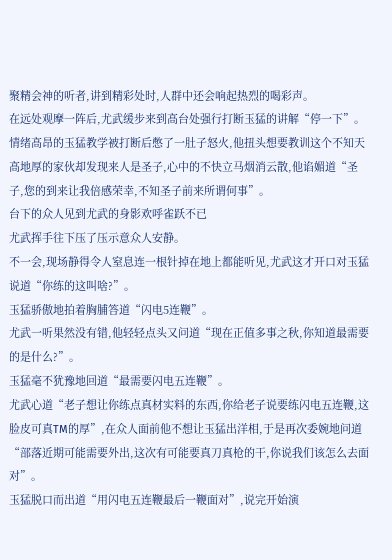聚精会神的听者,讲到精彩处时,人群中还会响起热烈的喝彩声。
在远处观摩一阵后,尤武缓步来到高台处强行打断玉猛的讲解“停一下”。
情绪高昂的玉猛教学被打断后憋了一肚子怒火,他扭头想要教训这个不知天高地厚的家伙却发现来人是圣子,心中的不快立马烟消云散,他谄媚道“圣子,您的到来让我倍感荣幸,不知圣子前来所谓何事”。
台下的众人见到尤武的身影欢呼雀跃不已
尤武挥手往下压了压示意众人安静。
不一会,现场静得令人窒息连一根针掉在地上都能听见,尤武这才开口对玉猛说道“你练的这叫啥?”。
玉猛骄傲地拍着胸脯答道“闪电5连鞭”。
尤武一听果然没有错,他轻轻点头又问道“现在正值多事之秋,你知道最需要的是什么?”。
玉猛毫不犹豫地回道“最需要闪电五连鞭”。
尤武心道“老子想让你练点真材实料的东西,你给老子说要练闪电五连鞭,这脸皮可真TM的厚”,在众人面前他不想让玉猛出洋相,于是再次委婉地问道“部落近期可能需要外出,这次有可能要真刀真枪的干,你说我们该怎么去面对”。
玉猛脱口而出道“用闪电五连鞭最后一鞭面对”,说完开始演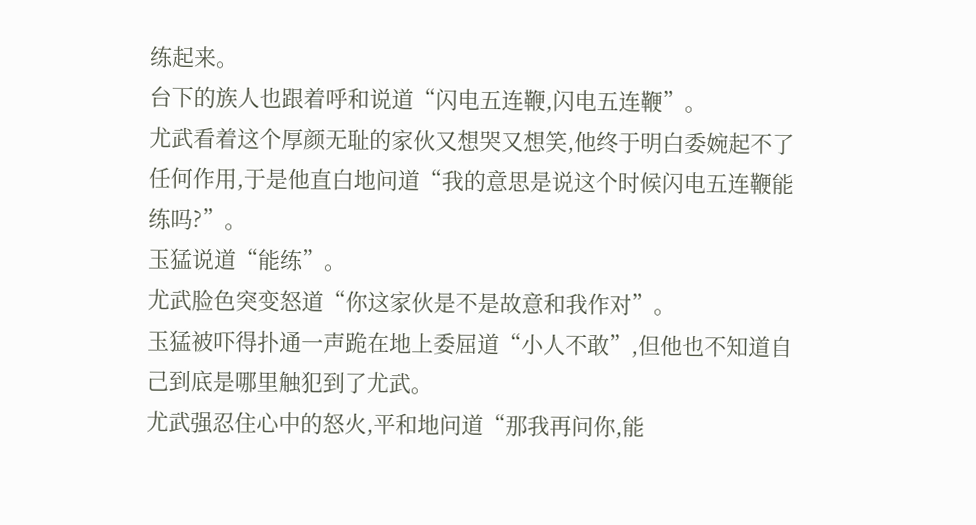练起来。
台下的族人也跟着呼和说道“闪电五连鞭,闪电五连鞭”。
尤武看着这个厚颜无耻的家伙又想哭又想笑,他终于明白委婉起不了任何作用,于是他直白地问道“我的意思是说这个时候闪电五连鞭能练吗?”。
玉猛说道“能练”。
尤武脸色突变怒道“你这家伙是不是故意和我作对”。
玉猛被吓得扑通一声跪在地上委屈道“小人不敢”,但他也不知道自己到底是哪里触犯到了尤武。
尤武强忍住心中的怒火,平和地问道“那我再问你,能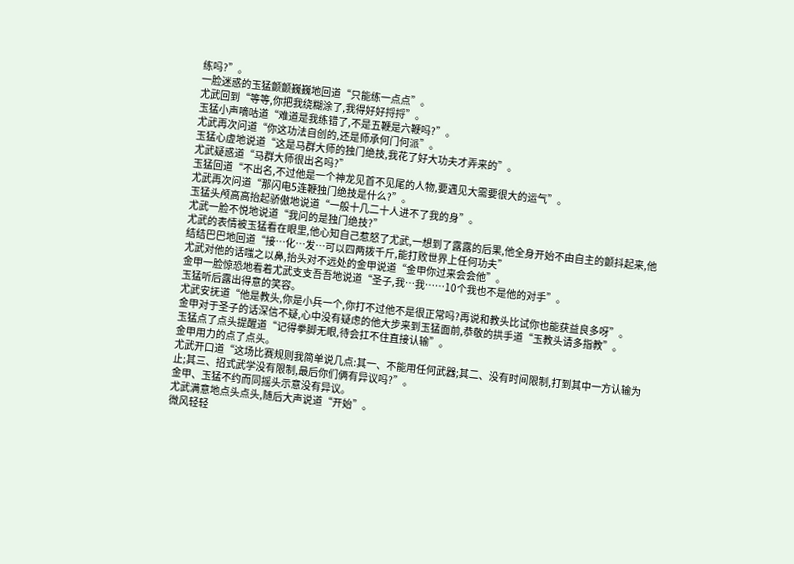练吗?”。
一脸迷惑的玉猛颤颤巍巍地回道“只能练一点点”。
尤武回到“等等,你把我绕糊涂了,我得好好捋捋”。
玉猛小声嘀咕道“难道是我练错了,不是五鞭是六鞭吗?”。
尤武再次问道“你这功法自创的,还是师承何门何派”。
玉猛心虚地说道“这是马群大师的独门绝技,我花了好大功夫才弄来的”。
尤武疑惑道“马群大师很出名吗?”
玉猛回道“不出名,不过他是一个神龙见首不见尾的人物,要遇见大需要很大的运气”。
尤武再次问道“那闪电5连鞭独门绝技是什么?”。
玉猛头颅高高抬起骄傲地说道“一般十几二十人进不了我的身”。
尤武一脸不悦地说道“我问的是独门绝技?”
尤武的表情被玉猛看在眼里,他心知自己惹怒了尤武,一想到了露露的后果,他全身开始不由自主的颤抖起来,他结结巴巴地回道“接…化…发…可以四两拨千斤,能打败世界上任何功夫”
尤武对他的话嗤之以鼻,抬头对不远处的金甲说道“金甲你过来会会他”。
金甲一脸惊恐地看着尤武支支吾吾地说道“圣子,我…我……10个我也不是他的对手”。
玉猛听后露出得意的笑容。
尤武安抚道“他是教头,你是小兵一个,你打不过他不是很正常吗?再说和教头比试你也能获益良多呀”。
金甲对于圣子的话深信不疑,心中没有疑虑的他大步来到玉猛面前,恭敬的拱手道“玉教头请多指教”。
玉猛点了点头提醒道“记得拳脚无眼,待会扛不住直接认输”。
金甲用力的点了点头。
尤武开口道“这场比赛规则我简单说几点:其一、不能用任何武器;其二、没有时间限制,打到其中一方认输为止;其三、招式武学没有限制,最后你们俩有异议吗?”。
金甲、玉猛不约而同摇头示意没有异议。
尤武满意地点头点头,随后大声说道“开始”。
微风轻轻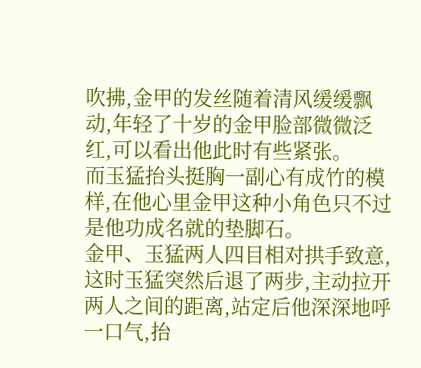吹拂,金甲的发丝随着清风缓缓飘动,年轻了十岁的金甲脸部微微泛红,可以看出他此时有些紧张。
而玉猛抬头挺胸一副心有成竹的模样,在他心里金甲这种小角色只不过是他功成名就的垫脚石。
金甲、玉猛两人四目相对拱手致意,这时玉猛突然后退了两步,主动拉开两人之间的距离,站定后他深深地呼一口气,抬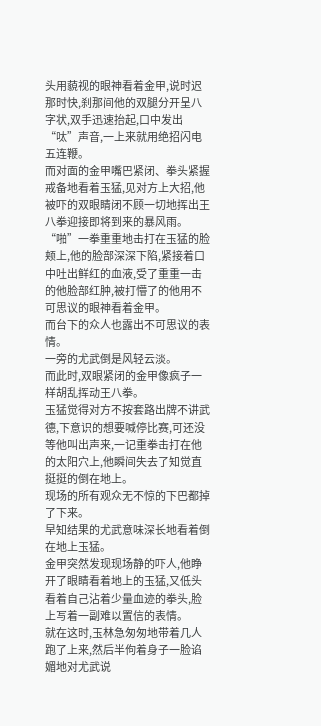头用藐视的眼神看着金甲,说时迟那时快,刹那间他的双腿分开呈八字状,双手迅速抬起,口中发出“呔”声音,一上来就用绝招闪电五连鞭。
而对面的金甲嘴巴紧闭、拳头紧握戒备地看着玉猛,见对方上大招,他被吓的双眼睛闭不顾一切地挥出王八拳迎接即将到来的暴风雨。
“啪”一拳重重地击打在玉猛的脸颊上,他的脸部深深下陷,紧接着口中吐出鲜红的血液,受了重重一击的他脸部红肿,被打懵了的他用不可思议的眼神看着金甲。
而台下的众人也露出不可思议的表情。
一旁的尤武倒是风轻云淡。
而此时,双眼紧闭的金甲像疯子一样胡乱挥动王八拳。
玉猛觉得对方不按套路出牌不讲武德,下意识的想要喊停比赛,可还没等他叫出声来,一记重拳击打在他的太阳穴上,他瞬间失去了知觉直挺挺的倒在地上。
现场的所有观众无不惊的下巴都掉了下来。
早知结果的尤武意味深长地看着倒在地上玉猛。
金甲突然发现现场静的吓人,他睁开了眼睛看着地上的玉猛,又低头看着自己沾着少量血迹的拳头,脸上写着一副难以置信的表情。
就在这时,玉林急匆匆地带着几人跑了上来,然后半佝着身子一脸谄媚地对尤武说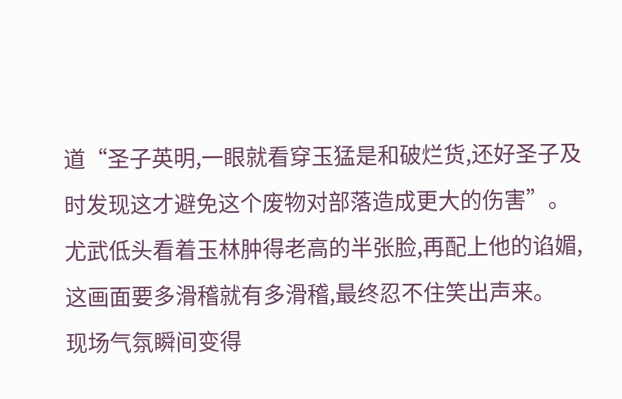道“圣子英明,一眼就看穿玉猛是和破烂货,还好圣子及时发现这才避免这个废物对部落造成更大的伤害”。
尤武低头看着玉林肿得老高的半张脸,再配上他的谄媚,这画面要多滑稽就有多滑稽,最终忍不住笑出声来。
现场气氛瞬间变得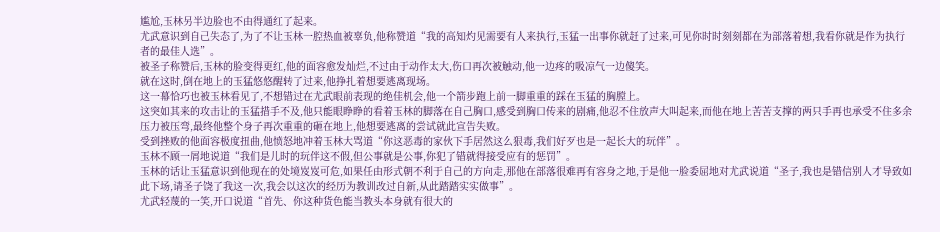尴尬,玉林另半边脸也不由得通红了起来。
尤武意识到自己失态了,为了不让玉林一腔热血被辜负,他称赞道“我的高知灼见需要有人来执行,玉猛一出事你就赶了过来,可见你时时刻刻都在为部落着想,我看你就是作为执行者的最佳人选”。
被圣子称赞后,玉林的脸变得更红,他的面容愈发灿烂,不过由于动作太大,伤口再次被触动,他一边疼的吸凉气一边傻笑。
就在这时,倒在地上的玉猛悠悠醒转了过来,他挣扎着想要逃离现场。
这一幕恰巧也被玉林看见了,不想错过在尤武眼前表现的绝佳机会,他一个箭步跑上前一脚重重的踩在玉猛的胸膛上。
这突如其来的攻击让的玉猛措手不及,他只能眼睁睁的看着玉林的脚落在自己胸口,感受到胸口传来的剧痛,他忍不住放声大叫起来,而他在地上苦苦支撑的两只手再也承受不住多余压力被压弯,最终他整个身子再次重重的砸在地上,他想要逃离的尝试就此宣告失败。
受到挫败的他面容极度扭曲,他愤怒地冲着玉林大骂道“你这恶毒的家伙下手居然这么狠毒,我们好歹也是一起长大的玩伴”。
玉林不顾一屑地说道“我们是儿时的玩伴这不假,但公事就是公事,你犯了错就得接受应有的惩罚”。
玉林的话让玉猛意识到他现在的处境岌岌可危,如果任由形式朝不利于自己的方向走,那他在部落很难再有容身之地,于是他一脸委屈地对尤武说道“圣子,我也是错信别人才导致如此下场,请圣子饶了我这一次,我会以这次的经历为教训改过自新,从此踏踏实实做事”。
尤武轻蔑的一笑,开口说道“首先、你这种货色能当教头本身就有很大的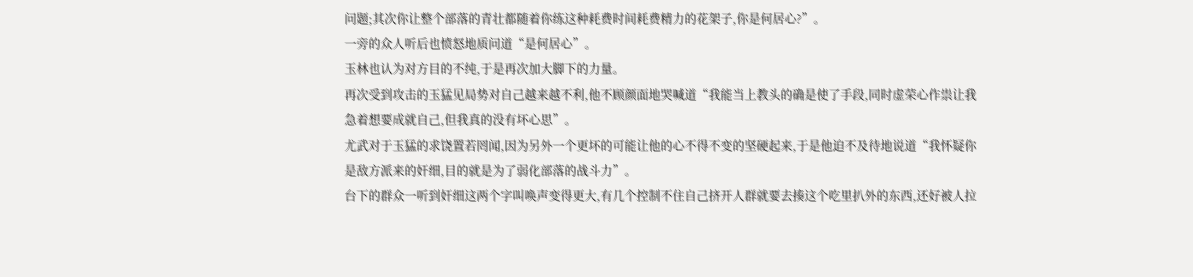问题;其次你让整个部落的青壮都随着你练这种耗费时间耗费精力的花架子,你是何居心?”。
一旁的众人听后也愤怒地质问道“是何居心”。
玉林也认为对方目的不纯,于是再次加大脚下的力量。
再次受到攻击的玉猛见局势对自己越来越不利,他不顾颜面地哭喊道“我能当上教头的确是使了手段,同时虚荣心作祟让我急着想要成就自己,但我真的没有坏心思”。
尤武对于玉猛的求饶置若罔闻,因为另外一个更坏的可能让他的心不得不变的坚硬起来,于是他迫不及待地说道“我怀疑你是敌方派来的奸细,目的就是为了弱化部落的战斗力”。
台下的群众一听到奸细这两个字叫唤声变得更大,有几个控制不住自己挤开人群就要去揍这个吃里扒外的东西,还好被人拉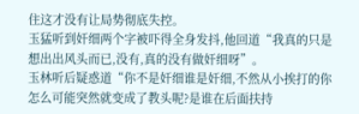住这才没有让局势彻底失控。
玉猛听到奸细两个字被吓得全身发抖,他回道“我真的只是想出出风头而已,没有,真的没有做奸细呀”。
玉林听后疑惑道“你不是奸细谁是奸细,不然从小挨打的你怎么可能突然就变成了教头呢?是谁在后面扶持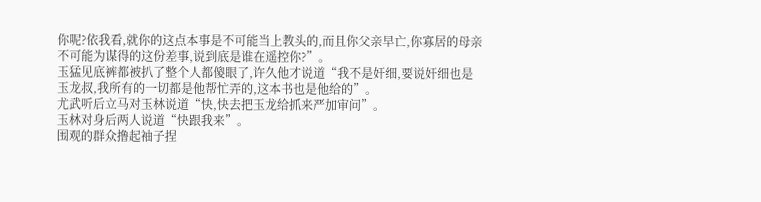你呢?依我看,就你的这点本事是不可能当上教头的,而且你父亲早亡,你寡居的母亲不可能为谋得的这份差事,说到底是谁在遥控你?”。
玉猛见底裤都被扒了整个人都傻眼了,许久他才说道“我不是奸细,要说奸细也是玉龙叔,我所有的一切都是他帮忙弄的,这本书也是他给的”。
尤武听后立马对玉林说道“快,快去把玉龙给抓来严加审问”。
玉林对身后两人说道“快跟我来”。
围观的群众撸起袖子捏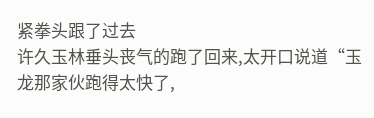紧拳头跟了过去
许久玉林垂头丧气的跑了回来,太开口说道“玉龙那家伙跑得太快了,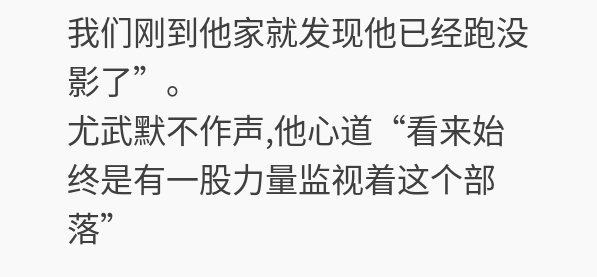我们刚到他家就发现他已经跑没影了”。
尤武默不作声,他心道“看来始终是有一股力量监视着这个部落”